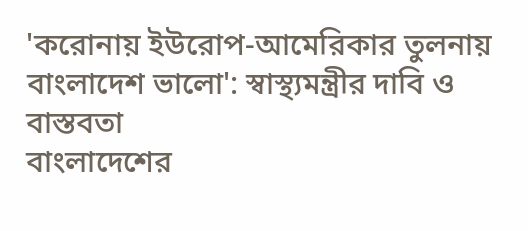'করোনায় ইউরোপ-আমেরিকার তুলনায় বাংলাদেশ ভালো': স্বাস্থ্যমন্ত্রীর দাবি ও বাস্তবতা
বাংলাদেশের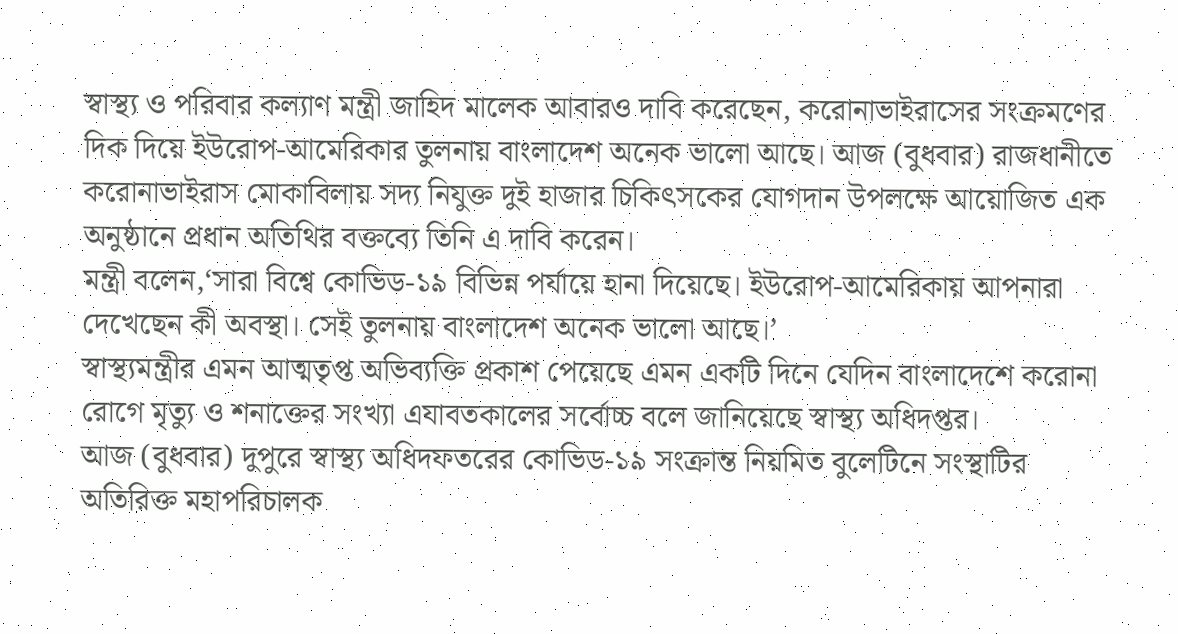স্বাস্থ্য ও পরিবার কল্যাণ মন্ত্রী জাহিদ মালেক আবারও দাবি করেছেন, করোনাভাইরাসের সংক্রমণের দিক দিয়ে ইউরোপ-আমেরিকার তুলনায় বাংলাদেশ অনেক ভালো আছে। আজ (বুধবার) রাজধানীতে করোনাভাইরাস মোকাবিলায় সদ্য নিযুক্ত দুই হাজার চিকিৎসকের যোগদান উপলক্ষে আয়োজিত এক অনুষ্ঠানে প্রধান অতিথির বক্তব্যে তিনি এ দাবি করেন।
মন্ত্রী বলেন,‘সারা বিশ্বে কোভিড-১৯ বিভিন্ন পর্যায়ে হানা দিয়েছে। ইউরোপ-আমেরিকায় আপনারা দেখেছেন কী অবস্থা। সেই তুলনায় বাংলাদেশ অনেক ভালো আছে।’
স্বাস্থ্যমন্ত্রীর এমন আত্মতৃপ্ত অভিব্যক্তি প্রকাশ পেয়েছে এমন একটি দিনে যেদিন বাংলাদেশে করোনা রোগে মৃত্যু ও শনাক্তের সংখ্যা এযাবতকালের সর্বোচ্চ বলে জানিয়েছে স্বাস্থ্য অধিদপ্তর।
আজ (বুধবার) দুপুরে স্বাস্থ্য অধিদফতরের কোভিড-১৯ সংক্রান্ত নিয়মিত বুলেটিনে সংস্থাটির অতিরিক্ত মহাপরিচালক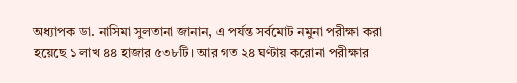অধ্যাপক ডা. নাসিমা সুলতানা জানান, এ পর্যন্ত সর্বমোট নমুনা পরীক্ষা করা হয়েছে ১ লাখ ৪৪ হাজার ৫৩৮টি। আর গত ২৪ ঘণ্টায় করোনা পরীক্ষার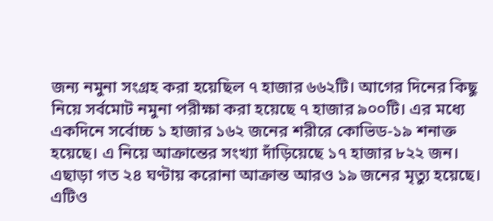জন্য নমুনা সংগ্রহ করা হয়েছিল ৭ হাজার ৬৬২টি। আগের দিনের কিছু নিয়ে সর্বমোট নমুনা পরীক্ষা করা হয়েছে ৭ হাজার ৯০০টি। এর মধ্যে একদিনে সর্বোচ্চ ১ হাজার ১৬২ জনের শরীরে কোভিড-১৯ শনাক্ত হয়েছে। এ নিয়ে আক্রান্তের সংখ্যা দাঁড়িয়েছে ১৭ হাজার ৮২২ জন। এছাড়া গত ২৪ ঘণ্টায় করোনা আক্রান্ত আরও ১৯ জনের মৃত্যু হয়েছে। এটিও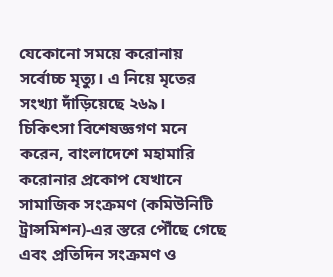যেকোনো সময়ে করোনায় সর্বোচ্চ মৃত্যু। এ নিয়ে মৃতের সংখ্যা দাঁড়িয়েছে ২৬৯।
চিকিৎসা বিশেষজ্ঞগণ মনে করেন, বাংলাদেশে মহামারি করোনার প্রকোপ যেখানে সামাজিক সংক্রমণ (কমিউনিটি ট্রান্সমিশন)-এর স্তরে পৌঁছে গেছে এবং প্রতিদিন সংক্রমণ ও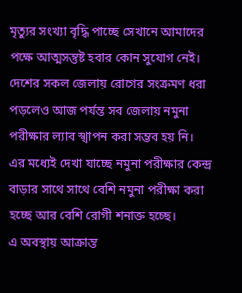মৃত্যুর সংখ্যা বৃদ্ধি পাচ্ছে সেখানে আমাদের পক্ষে আত্মসন্তুষ্ট হবার কোন সুযোগ নেই।
দেশের সকল জেলায় রোগের সংক্রমণ ধরা পড়লেও আজ পর্যন্ত সব জেলায় নমুনা পরীক্ষার ল্যাব স্খাপন করা সম্ভব হয় নি। এর মধ্যেই দেখা যাচ্ছে নমুনা পরীক্ষার কেন্দ্র বাড়ার সাথে সাথে বেশি নমুনা পরীক্ষা করা হচ্ছে আর বেশি রোগী শনাক্ত হচ্ছে।
এ অবস্থায় আক্রান্ত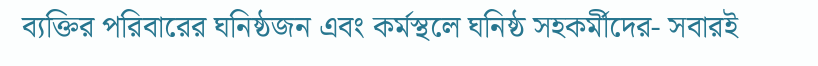ব্যক্তির পরিবারের ঘনিষ্ঠজন এবং কর্মস্থলে ঘনিষ্ঠ সহকর্মীদের- সবারই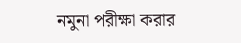নমুনা পরীক্ষা করার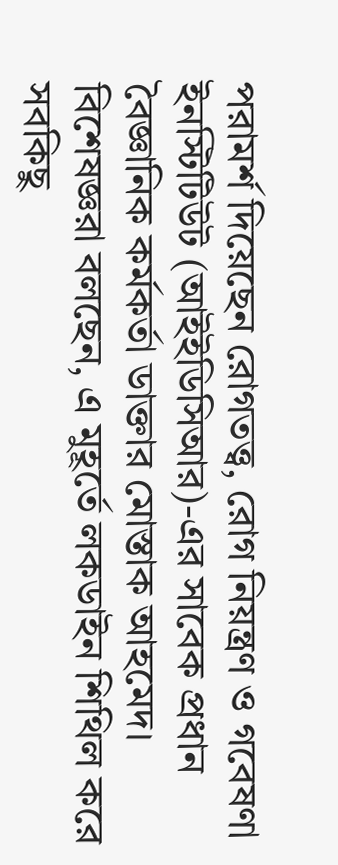পরামর্শ দিয়েছেন রোগতত্ত্ব, রোগ নিয়ন্ত্রণ ও গবেষণা ইনস্টিটিউট (আইইডিসিআর)-এর সাবেক প্রধান বৈজ্ঞানিক কর্মকর্তা ডাক্তার মোস্তাক আহমেদ।
বিশেষজ্ঞরা বলছেন, এ মুহূর্তে লকডাইন শিথিল করে সবকিছু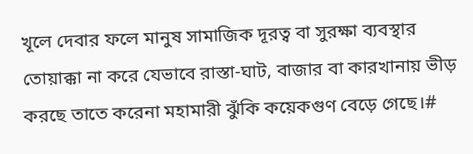খূলে দেবার ফলে মানুষ সামাজিক দূরত্ব বা সুরক্ষা ব্যবস্থার তোয়াক্কা না করে যেভাবে রাস্তা-ঘাট, বাজার বা কারখানায় ভীড় করছে তাতে করেনা মহামারী ঝুঁকি কয়েকগুণ বেড়ে গেছে।#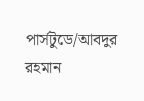পার্সটুডে/আবদুর রহমান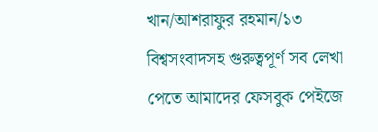খান/আশরাফুর রহমান/১৩
বিশ্বসংবাদসহ গুরুত্বপূর্ণ সব লেখা পেতে আমাদের ফেসবুক পেইজে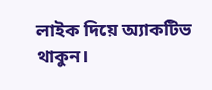লাইক দিয়ে অ্যাকটিভ থাকুন।